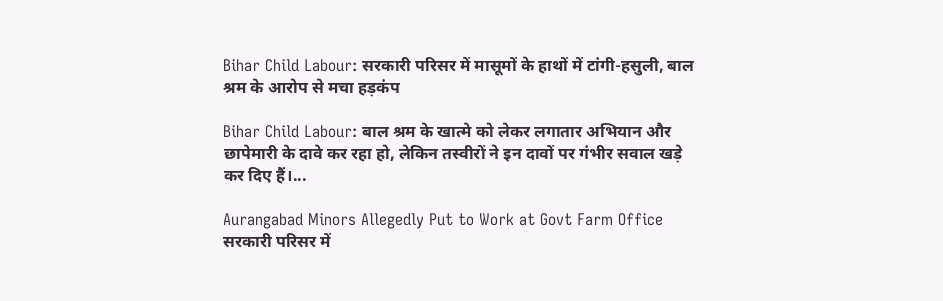Bihar Child Labour: सरकारी परिसर में मासूमों के हाथों में टांगी-हसुली, बाल श्रम के आरोप से मचा हड़कंप

Bihar Child Labour: बाल श्रम के खात्मे को लेकर लगातार अभियान और छापेमारी के दावे कर रहा हो, लेकिन तस्वीरों ने इन दावों पर गंभीर सवाल खड़े कर दिए हैं।...

Aurangabad Minors Allegedly Put to Work at Govt Farm Office
सरकारी परिसर में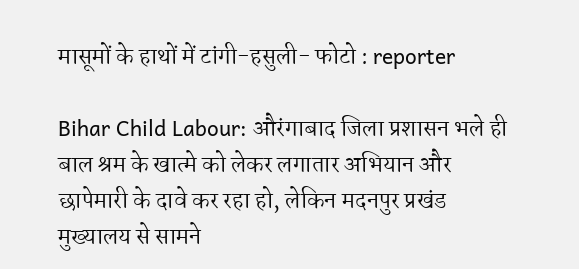मासूमों के हाथों में टांगी-हसुली- फोटो : reporter

Bihar Child Labour: औरंगाबाद जिला प्रशासन भले ही बाल श्रम के खात्मे को लेकर लगातार अभियान और छापेमारी के दावे कर रहा हो, लेकिन मदनपुर प्रखंड मुख्यालय से सामने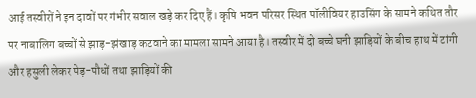आई तस्वीरों ने इन दावों पर गंभीर सवाल खड़े कर दिए हैं। कृषि भवन परिसर स्थित पॉलीवियर हाउसिंग के सामने कथित तौर पर नाबालिग बच्चों से झाड़-झंखाड़ कटवाने का मामला सामने आया है। तस्वीर में दो बच्चे घनी झाड़ियों के बीच हाथ में टांगी और हसुली लेकर पेड़-पौधों तथा झाड़ियों की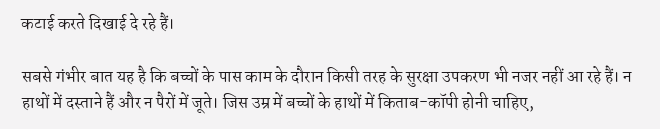कटाई करते दिखाई दे रहे हैं।

सबसे गंभीर बात यह है कि बच्चों के पास काम के दौरान किसी तरह के सुरक्षा उपकरण भी नजर नहीं आ रहे हैं। न हाथों में दस्ताने हैं और न पैरों में जूते। जिस उम्र में बच्चों के हाथों में किताब-कॉपी होनी चाहिए,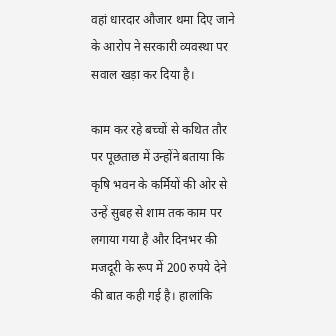वहां धारदार औजार थमा दिए जाने के आरोप ने सरकारी व्यवस्था पर सवाल खड़ा कर दिया है।

काम कर रहे बच्चों से कथित तौर पर पूछताछ में उन्होंने बताया कि कृषि भवन के कर्मियों की ओर से उन्हें सुबह से शाम तक काम पर लगाया गया है और दिनभर की मजदूरी के रूप में 200 रुपये देने की बात कही गई है। हालांकि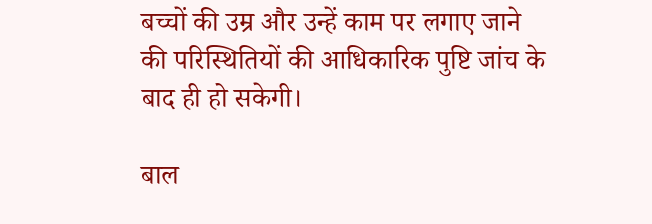बच्चों की उम्र और उन्हें काम पर लगाए जाने की परिस्थितियों की आधिकारिक पुष्टि जांच के बाद ही हो सकेगी।

बाल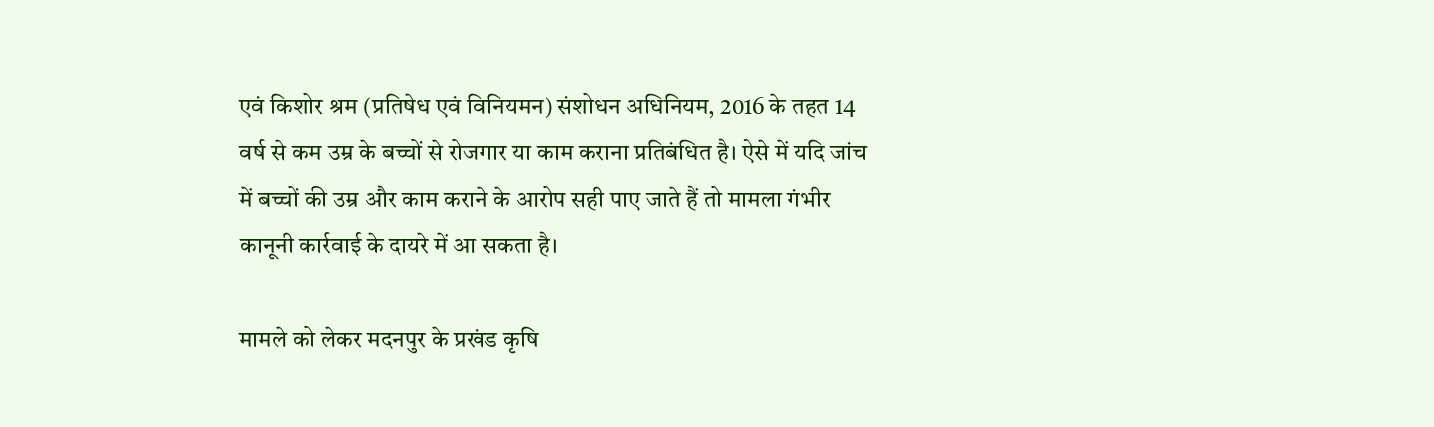एवं किशोर श्रम (प्रतिषेध एवं विनियमन) संशोधन अधिनियम, 2016 के तहत 14 वर्ष से कम उम्र के बच्चों से रोजगार या काम कराना प्रतिबंधित है। ऐसे में यदि जांच में बच्चों की उम्र और काम कराने के आरोप सही पाए जाते हैं तो मामला गंभीर कानूनी कार्रवाई के दायरे में आ सकता है।

मामले को लेकर मदनपुर के प्रखंड कृषि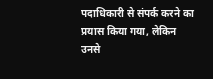पदाधिकारी से संपर्क करने का प्रयास किया गया, लेकिन उनसे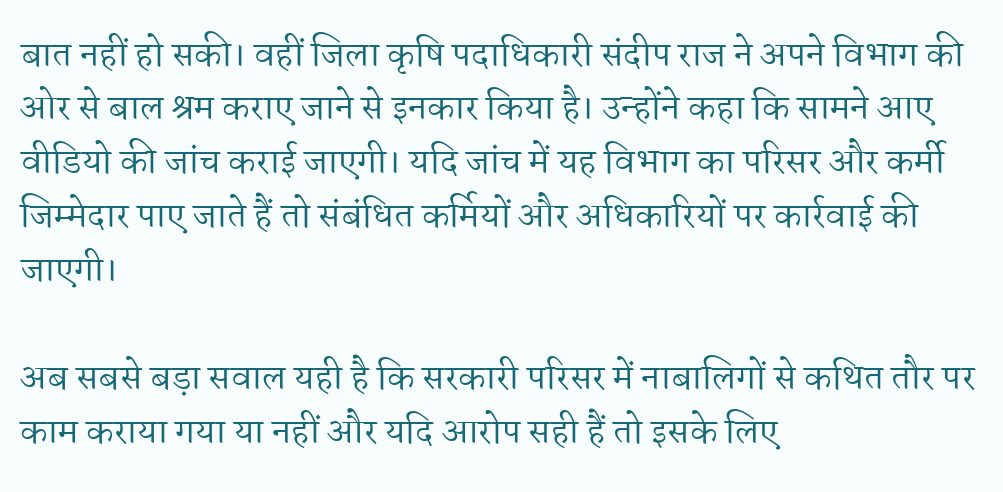बात नहीं हो सकी। वहीं जिला कृषि पदाधिकारी संदीप राज ने अपने विभाग की ओर से बाल श्रम कराए जाने से इनकार किया है। उन्होंने कहा कि सामने आए वीडियो की जांच कराई जाएगी। यदि जांच में यह विभाग का परिसर और कर्मी जिम्मेदार पाए जाते हैं तो संबंधित कर्मियों और अधिकारियों पर कार्रवाई की जाएगी।

अब सबसे बड़ा सवाल यही है कि सरकारी परिसर में नाबालिगों से कथित तौर पर काम कराया गया या नहीं और यदि आरोप सही हैं तो इसके लिए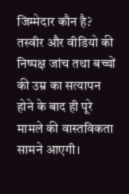जिम्मेदार कौन है? तस्वीर और वीडियो की निष्पक्ष जांच तथा बच्चों की उम्र का सत्यापन होने के बाद ही पूरे मामले की वास्तविकता सामने आएगी।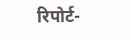रिपोर्ट-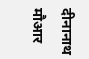दीनानाथ मौआर